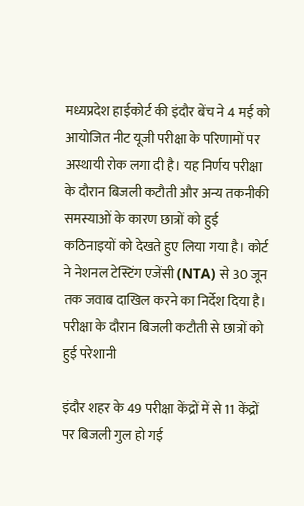मध्यप्रदेश हाईकोर्ट की इंदौर बेंच ने 4 मई को आयोजित नीट यूजी परीक्षा के परिणामों पर अस्थायी रोक लगा दी है। यह निर्णय परीक्षा के दौरान बिजली कटौती और अन्य तकनीकी समस्याओं के कारण छात्रों को हुई कठिनाइयों को देखते हुए लिया गया है। कोर्ट ने नेशनल टेस्टिंग एजेंसी (NTA) से 30 जून तक जवाब दाखिल करने का निर्देश दिया है।
परीक्षा के दौरान बिजली कटौती से छात्रों को हुई परेशानी

इंदौर शहर के 49 परीक्षा केंद्रों में से 11 केंद्रों पर बिजली गुल हो गई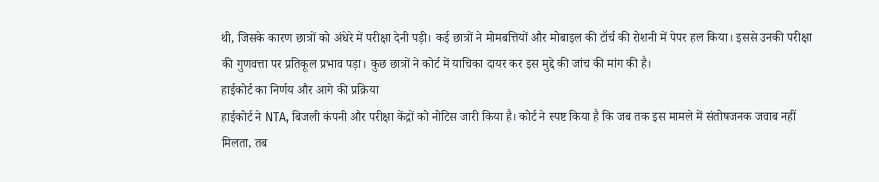थी, जिसके कारण छात्रों को अंधेरे में परीक्षा देनी पड़ी। कई छात्रों ने मोमबत्तियों और मोबाइल की टॉर्च की रोशनी में पेपर हल किया। इससे उनकी परीक्षा की गुणवत्ता पर प्रतिकूल प्रभाव पड़ा। कुछ छात्रों ने कोर्ट में याचिका दायर कर इस मुद्दे की जांच की मांग की है।
हाईकोर्ट का निर्णय और आगे की प्रक्रिया
हाईकोर्ट ने NTA, बिजली कंपनी और परीक्षा केंद्रों को नोटिस जारी किया है। कोर्ट ने स्पष्ट किया है कि जब तक इस मामले में संतोषजनक जवाब नहीं मिलता, तब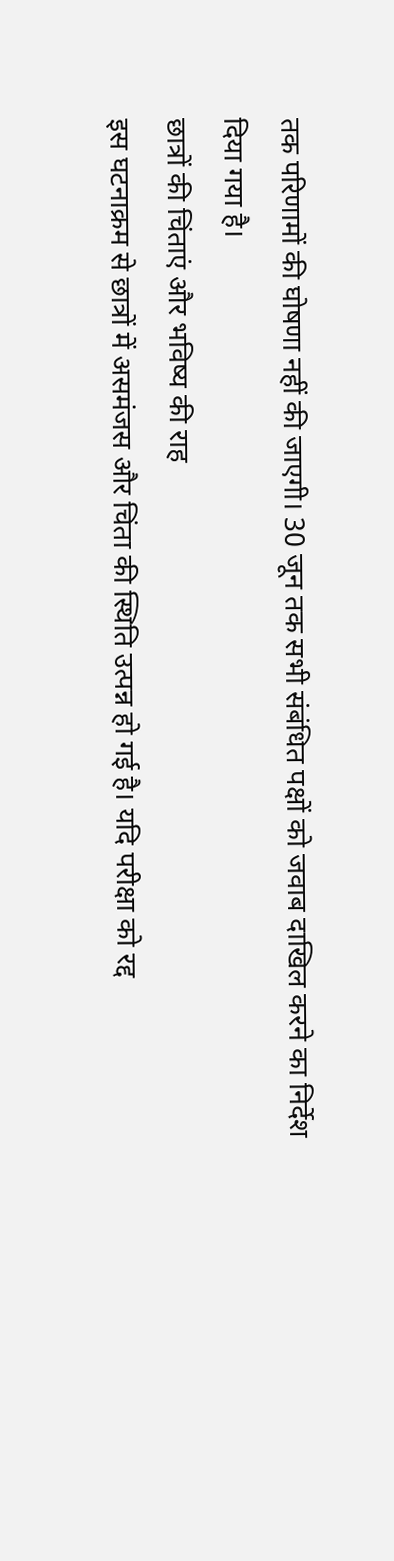तक परिणामों की घोषणा नहीं की जाएगी। 30 जून तक सभी संबंधित पक्षों को जवाब दाखिल करने का निर्देश दिया गया है।
छात्रों की चिंताएं और भविष्य की राह
इस घटनाक्रम से छात्रों में असमंजस और चिंता की स्थिति उत्पन्न हो गई है। यदि परीक्षा को रद्द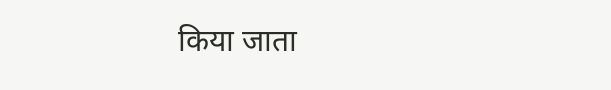किया जाता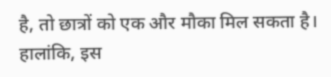है, तो छात्रों को एक और मौका मिल सकता है। हालांकि, इस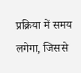प्रक्रिया में समय लगेगा, जिससे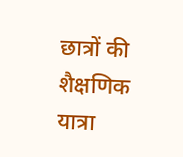छात्रों की शैक्षणिक यात्रा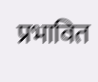प्रभावित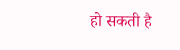हो सकती है